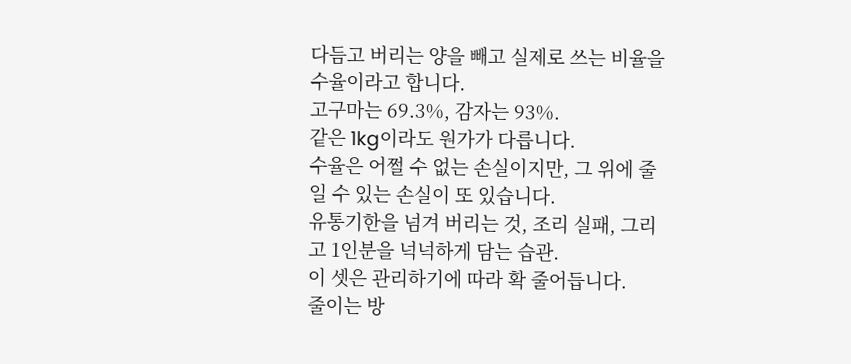다듬고 버리는 양을 빼고 실제로 쓰는 비율을 수율이라고 합니다.
고구마는 69.3%, 감자는 93%.
같은 1kg이라도 원가가 다릅니다.
수율은 어쩔 수 없는 손실이지만, 그 위에 줄일 수 있는 손실이 또 있습니다.
유통기한을 넘겨 버리는 것, 조리 실패, 그리고 1인분을 넉넉하게 담는 습관.
이 셋은 관리하기에 따라 확 줄어듭니다.
줄이는 방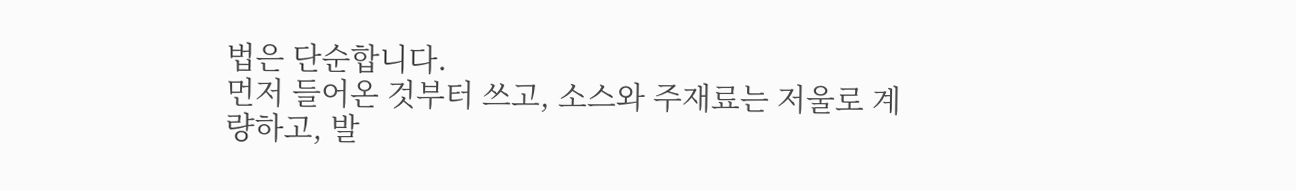법은 단순합니다.
먼저 들어온 것부터 쓰고, 소스와 주재료는 저울로 계량하고, 발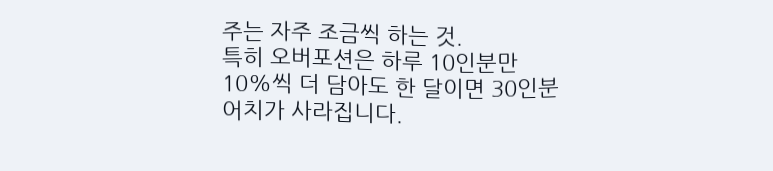주는 자주 조금씩 하는 것.
특히 오버포션은 하루 10인분만 10%씩 더 담아도 한 달이면 30인분어치가 사라집니다.